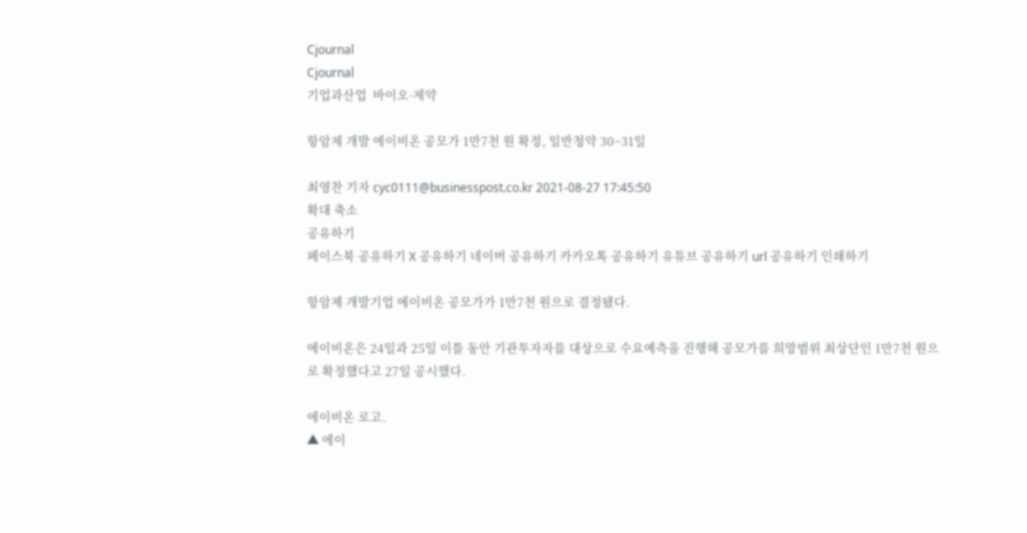Cjournal
Cjournal
기업과산업  바이오·제약

항암제 개발 에이비온 공모가 1만7천 원 확정, 일반청약 30~31일

최영찬 기자 cyc0111@businesspost.co.kr 2021-08-27 17:45:50
확대 축소
공유하기
페이스북 공유하기 X 공유하기 네이버 공유하기 카카오톡 공유하기 유튜브 공유하기 url 공유하기 인쇄하기

항암제 개발기업 에이비온 공모가가 1만7천 원으로 결정됐다.

에이비온은 24일과 25일 이틀 동안 기관투자자를 대상으로 수요예측을 진행해 공모가를 희망범위 최상단인 1만7천 원으로 확정했다고 27일 공시했다.

에이비온 로고.
▲ 에이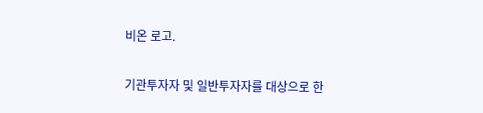비온 로고.

기관투자자 및 일반투자자를 대상으로 한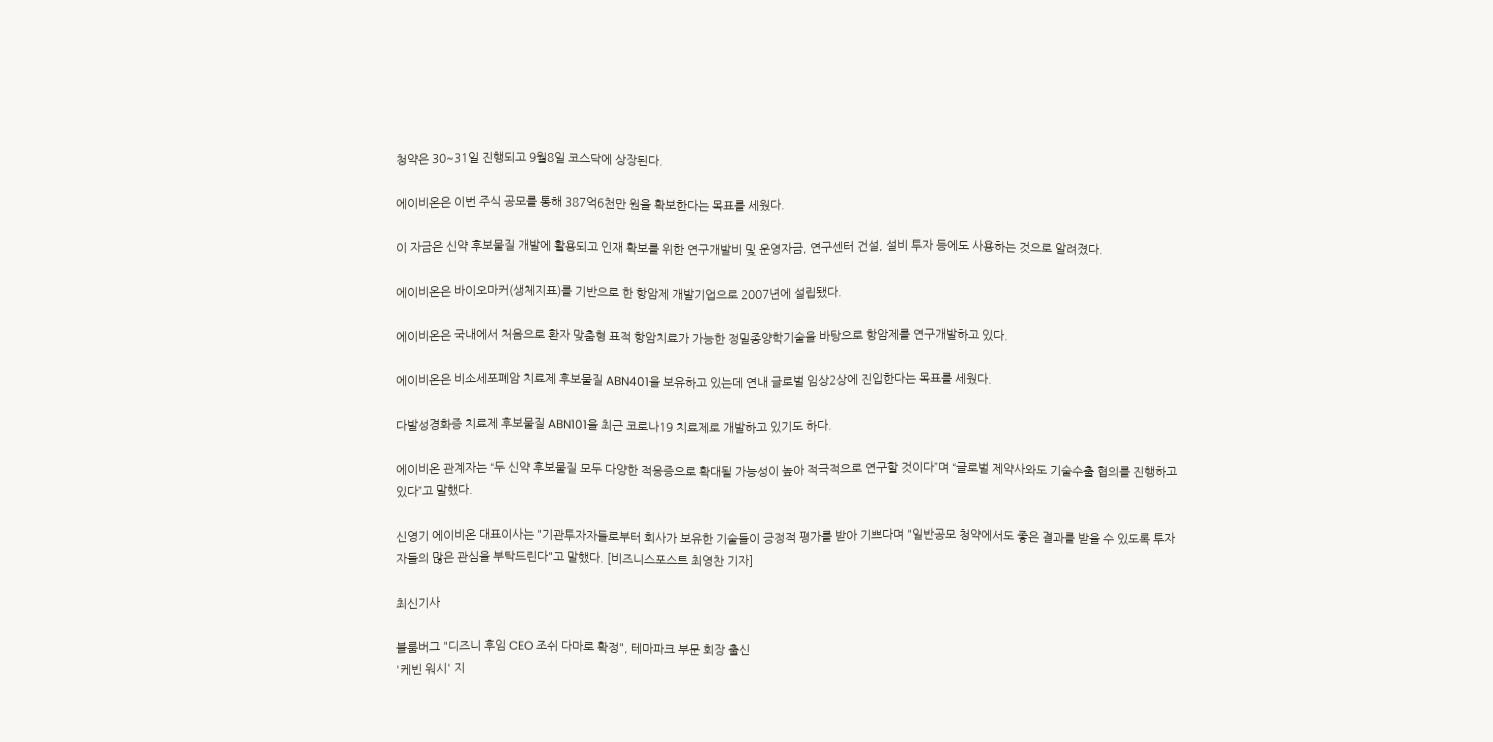청약은 30~31일 진행되고 9월8일 코스닥에 상장된다.

에이비온은 이번 주식 공모를 통해 387억6천만 원을 확보한다는 목표를 세웠다.

이 자금은 신약 후보물질 개발에 활용되고 인재 확보를 위한 연구개발비 및 운영자금, 연구센터 건설, 설비 투자 등에도 사용하는 것으로 알려졌다.

에이비온은 바이오마커(생체지표)를 기반으로 한 항암제 개발기업으로 2007년에 설립됐다.

에이비온은 국내에서 처음으로 환자 맞춤형 표적 항암치료가 가능한 정밀종양학기술을 바탕으로 항암제를 연구개발하고 있다.

에이비온은 비소세포폐암 치료제 후보물질 ABN401을 보유하고 있는데 연내 글로벌 임상2상에 진입한다는 목표를 세웠다.

다발성경화증 치료제 후보물질 ABN101을 최근 코로나19 치료제로 개발하고 있기도 하다.

에이비온 관계자는 “두 신약 후보물질 모두 다양한 적응증으로 확대될 가능성이 높아 적극적으로 연구할 것이다”며 “글로벌 제약사와도 기술수출 협의를 진행하고 있다”고 말했다.

신영기 에이비온 대표이사는 "기관투자자들로부터 회사가 보유한 기술들이 긍정적 평가를 받아 기쁘다며 "일반공모 청약에서도 좋은 결과를 받을 수 있도록 투자자들의 많은 관심을 부탁드린다"고 말했다. [비즈니스포스트 최영찬 기자]

최신기사

블룸버그 "디즈니 후임 CEO 조쉬 다마로 확정", 테마파크 부문 회장 출신
'케빈 워시' 지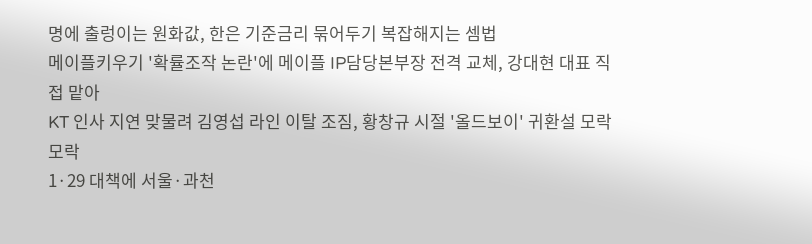명에 출렁이는 원화값, 한은 기준금리 묶어두기 복잡해지는 셈법
메이플키우기 '확률조작 논란'에 메이플 IP담당본부장 전격 교체, 강대현 대표 직접 맡아
KT 인사 지연 맞물려 김영섭 라인 이탈 조짐, 황창규 시절 '올드보이' 귀환설 모락모락
1·29 대책에 서울·과천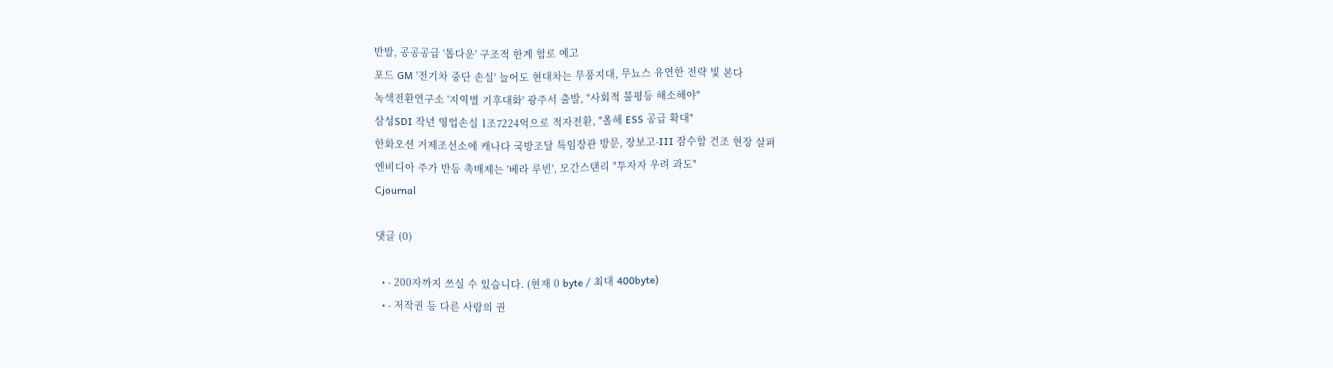반발, 공공공급 '톱다운' 구조적 한계 험로 예고
포드 GM '전기차 중단 손실' 늘어도 현대차는 무풍지대, 무뇨스 유연한 전략 빛 본다
녹색전환연구소 '지역별 기후대화' 광주서 출발, "사회적 불평등 해소해야"
삼성SDI 작년 영업손실 1조7224억으로 적자전환, "올해 ESS 공급 확대"
한화오션 거제조선소에 캐나다 국방조달 특임장관 방문, 장보고-III 잠수함 건조 현장 살펴
엔비디아 주가 반등 촉매제는 '베라 루빈', 모간스탠리 "투자자 우려 과도"
Cjournal

댓글 (0)

  • - 200자까지 쓰실 수 있습니다. (현재 0 byte / 최대 400byte)
  • - 저작권 등 다른 사람의 권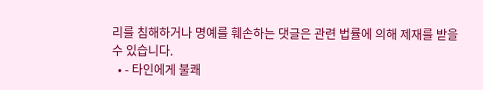리를 침해하거나 명예를 훼손하는 댓글은 관련 법률에 의해 제재를 받을 수 있습니다.
  • - 타인에게 불쾌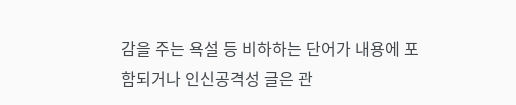감을 주는 욕설 등 비하하는 단어가 내용에 포함되거나 인신공격성 글은 관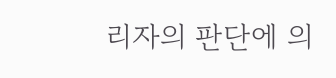리자의 판단에 의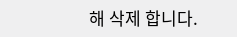해 삭제 합니다.